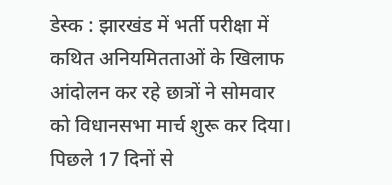डेस्क : झारखंड में भर्ती परीक्षा में कथित अनियमितताओं के खिलाफ आंदोलन कर रहे छात्रों ने सोमवार को विधानसभा मार्च शुरू कर दिया। पिछले 17 दिनों से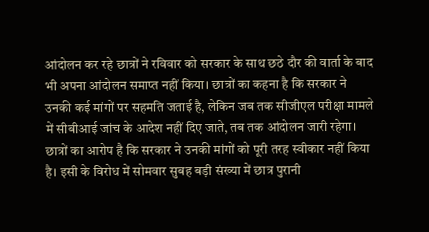आंदोलन कर रहे छात्रों ने रविवार को सरकार के साथ छठे दौर की वार्ता के बाद भी अपना आंदोलन समाप्त नहीं किया। छात्रों का कहना है कि सरकार ने उनकी कई मांगों पर सहमति जताई है, लेकिन जब तक सीजीएल परीक्षा मामले में सीबीआई जांच के आदेश नहीं दिए जाते, तब तक आंदोलन जारी रहेगा।
छात्रों का आरोप है कि सरकार ने उनकी मांगों को पूरी तरह स्वीकार नहीं किया है। इसी के विरोध में सोमवार सुबह बड़ी संख्या में छात्र पुरानी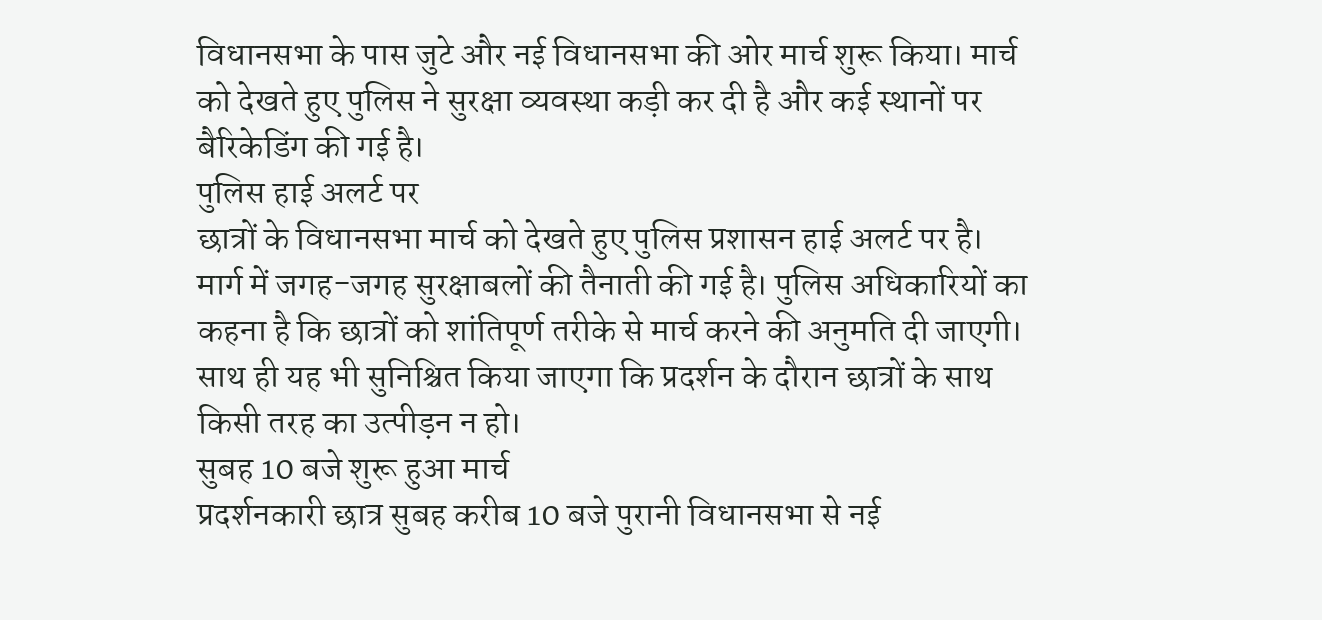विधानसभा के पास जुटे और नई विधानसभा की ओर मार्च शुरू किया। मार्च को देखते हुए पुलिस ने सुरक्षा व्यवस्था कड़ी कर दी है और कई स्थानों पर बैरिकेडिंग की गई है।
पुलिस हाई अलर्ट पर
छात्रों के विधानसभा मार्च को देखते हुए पुलिस प्रशासन हाई अलर्ट पर है। मार्ग में जगह-जगह सुरक्षाबलों की तैनाती की गई है। पुलिस अधिकारियों का कहना है कि छात्रों को शांतिपूर्ण तरीके से मार्च करने की अनुमति दी जाएगी। साथ ही यह भी सुनिश्चित किया जाएगा कि प्रदर्शन के दौरान छात्रों के साथ किसी तरह का उत्पीड़न न हो।
सुबह 10 बजे शुरू हुआ मार्च
प्रदर्शनकारी छात्र सुबह करीब 10 बजे पुरानी विधानसभा से नई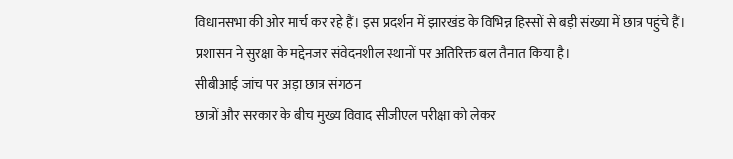विधानसभा की ओर मार्च कर रहे हैं। इस प्रदर्शन में झारखंड के विभिन्न हिस्सों से बड़ी संख्या में छात्र पहुंचे हैं। प्रशासन ने सुरक्षा के मद्देनजर संवेदनशील स्थानों पर अतिरिक्त बल तैनात किया है।
सीबीआई जांच पर अड़ा छात्र संगठन
छात्रों और सरकार के बीच मुख्य विवाद सीजीएल परीक्षा को लेकर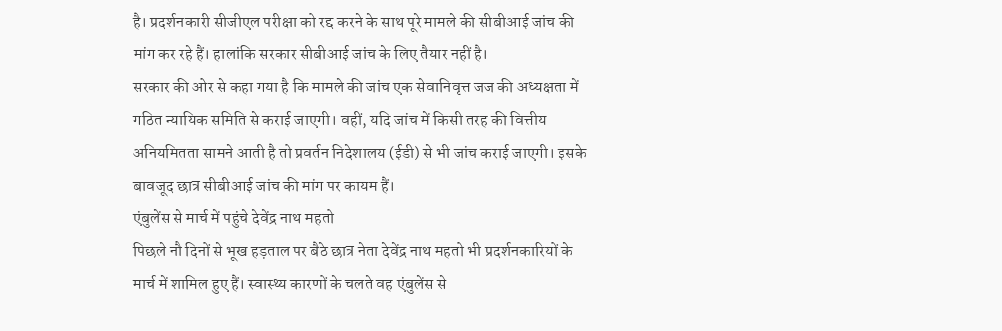है। प्रदर्शनकारी सीजीएल परीक्षा को रद्द करने के साथ पूरे मामले की सीबीआई जांच की मांग कर रहे हैं। हालांकि सरकार सीबीआई जांच के लिए तैयार नहीं है।
सरकार की ओर से कहा गया है कि मामले की जांच एक सेवानिवृत्त जज की अध्यक्षता में गठित न्यायिक समिति से कराई जाएगी। वहीं, यदि जांच में किसी तरह की वित्तीय अनियमितता सामने आती है तो प्रवर्तन निदेशालय (ईडी) से भी जांच कराई जाएगी। इसके बावजूद छात्र सीबीआई जांच की मांग पर कायम हैं।
एंबुलेंस से मार्च में पहुंचे देवेंद्र नाथ महतो
पिछले नौ दिनों से भूख हड़ताल पर बैठे छात्र नेता देवेंद्र नाथ महतो भी प्रदर्शनकारियों के मार्च में शामिल हुए हैं। स्वास्थ्य कारणों के चलते वह एंबुलेंस से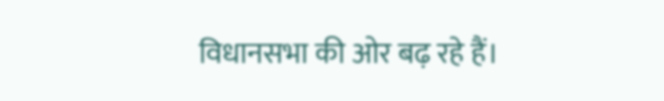विधानसभा की ओर बढ़ रहे हैं।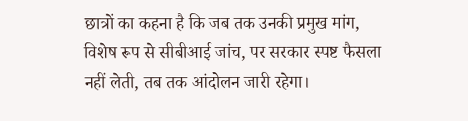छात्रों का कहना है कि जब तक उनकी प्रमुख मांग, विशेष रूप से सीबीआई जांच, पर सरकार स्पष्ट फैसला नहीं लेती, तब तक आंदोलन जारी रहेगा।